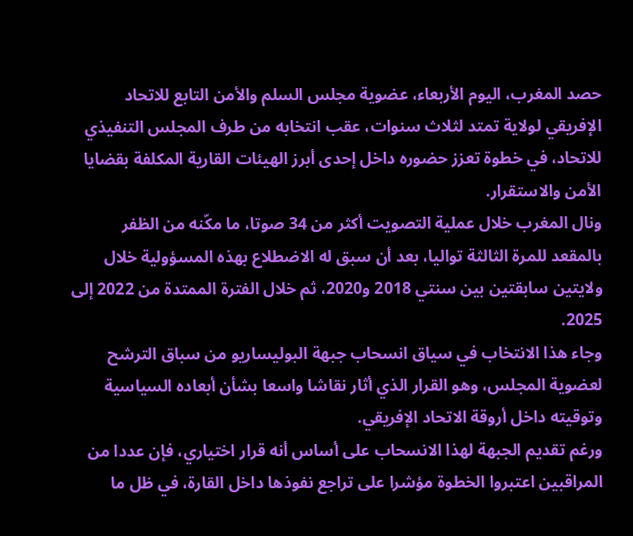حصد المغرب، اليوم الأربعاء، عضوية مجلس السلم والأمن التابع للاتحاد الإفريقي لولاية تمتد لثلاث سنوات، عقب انتخابه من طرف المجلس التنفيذي للاتحاد، في خطوة تعزز حضوره داخل إحدى أبرز الهيئات القارية المكلفة بقضايا الأمن والاستقرار.
ونال المغرب خلال عملية التصويت أكثر من 34 صوتا، ما مكّنه من الظفر بالمقعد للمرة الثالثة تواليا، بعد أن سبق له الاضطلاع بهذه المسؤولية خلال ولايتين سابقتين بين سنتي 2018 و2020، ثم خلال الفترة الممتدة من 2022 إلى 2025.
وجاء هذا الانتخاب في سياق انسحاب جبهة البوليساريو من سباق الترشح لعضوية المجلس، وهو القرار الذي أثار نقاشا واسعا بشأن أبعاده السياسية وتوقيته داخل أروقة الاتحاد الإفريقي.
ورغم تقديم الجبهة لهذا الانسحاب على أساس أنه قرار اختياري، فإن عددا من المراقبين اعتبروا الخطوة مؤشرا على تراجع نفوذها داخل القارة، في ظل ما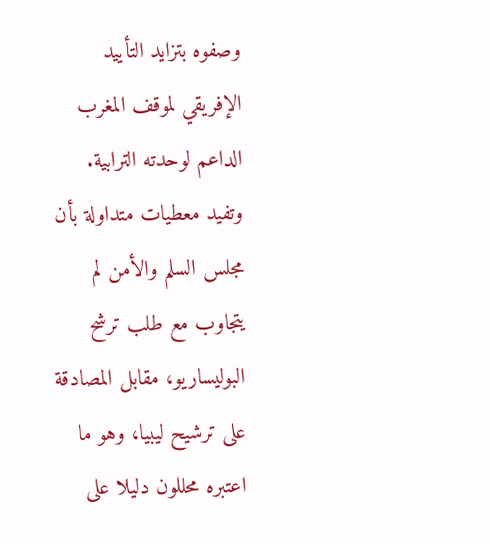وصفوه بتزايد التأييد الإفريقي لموقف المغرب الداعم لوحدته الترابية.
وتفيد معطيات متداولة بأن مجلس السلم والأمن لم يتجاوب مع طلب ترشح البوليساريو، مقابل المصادقة على ترشيح ليبيا، وهو ما اعتبره محللون دليلا على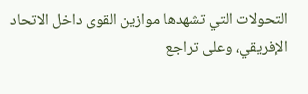التحولات التي تشهدها موازين القوى داخل الاتحاد الإفريقي، وعلى تراجع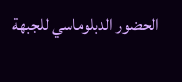الحضور الدبلوماسي للجبهة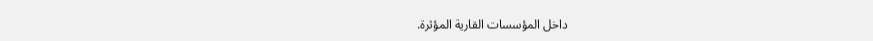داخل المؤسسات القارية المؤثرة.